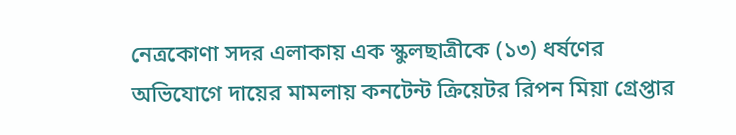নেত্রকোণা সদর এলাকায় এক স্কুলছাত্রীকে (১৩) ধর্ষণের অভিযোগে দায়ের মামলায় কনটেন্ট ক্রিয়েটর রিপন মিয়া গ্রেপ্তার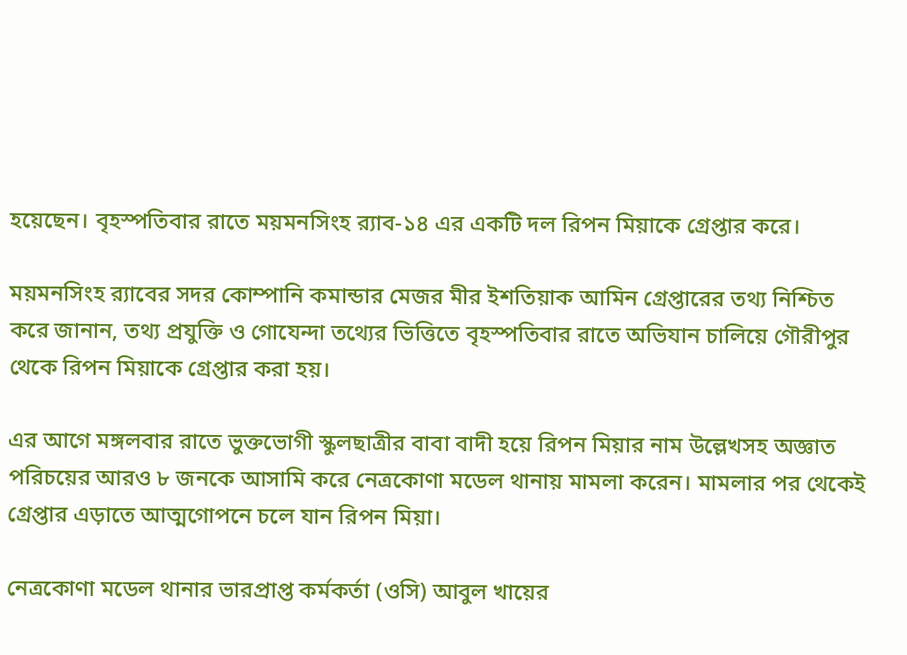হয়েছেন। বৃহস্পতিবার রাতে ময়মনসিংহ র‍্যাব-১৪ এর একটি দল রিপন মিয়াকে গ্রেপ্তার করে।

ময়মনসিংহ র‍্যাবের সদর কোম্পানি কমান্ডার মেজর মীর ইশতিয়াক আমিন গ্রেপ্তারের তথ্য নিশ্চিত করে জানান, তথ্য প্রযুক্তি ও গোযেন্দা তথ্যের ভিত্তিতে বৃহস্পতিবার রাতে অভিযান চালিয়ে গৌরীপুর থেকে রিপন মিয়াকে গ্রেপ্তার করা হয়।

এর আগে মঙ্গলবার রাতে ভুক্তভোগী স্কুলছাত্রীর বাবা বাদী হয়ে রিপন মিয়ার নাম উল্লেখসহ অজ্ঞাত পরিচয়ের আরও ৮ জনকে আসামি করে নেত্রকোণা মডেল থানায় মামলা করেন। মামলার পর থেকেই গ্রেপ্তার এড়াতে আত্মগোপনে চলে যান রিপন মিয়া।

নেত্রকোণা মডেল থানার ভারপ্রাপ্ত কর্মকর্তা (ওসি) আবুল খায়ের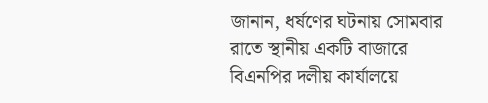জানান, ধর্ষণের ঘটনায় সোমবার রাতে স্থানীয় একটি বাজারে বিএনপির দলীয় কার্যালয়ে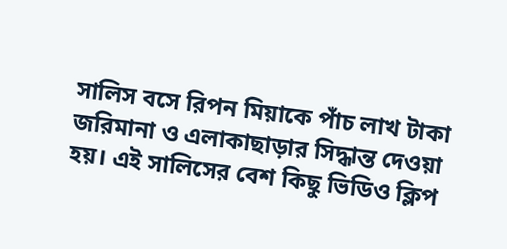সালিস বসে রিপন মিয়াকে পাঁচ লাখ টাকা জরিমানা ও এলাকাছাড়ার সিদ্ধান্ত দেওয়া হয়। এই সালিসের বেশ কিছু ভিডিও ক্লিপ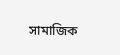সামাজিক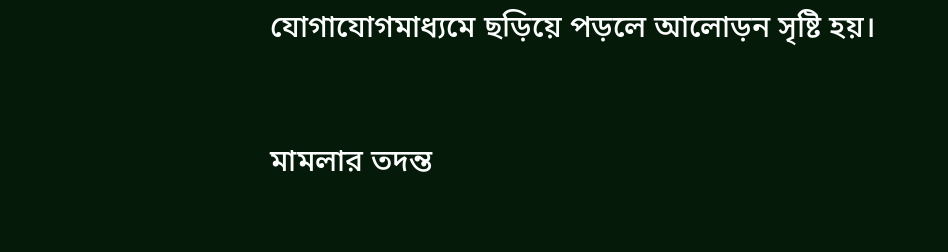যোগাযোগমাধ্যমে ছড়িয়ে পড়লে আলোড়ন সৃষ্টি হয়।

মামলার তদন্ত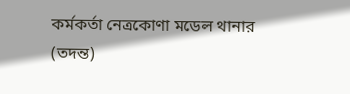কর্মকর্তা নেত্রকোণা মডেল থানার (তদন্ত)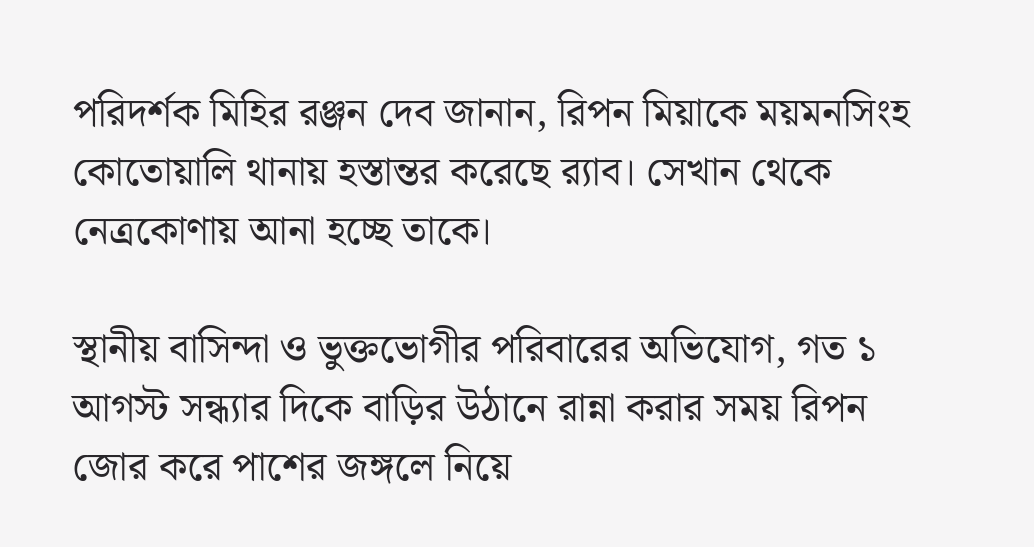পরিদর্শক মিহির রঞ্জন দেব জানান, রিপন মিয়াকে ময়মনসিংহ কোতোয়ালি থানায় হস্তান্তর করেছে র‍্যাব। সেখান থেকে নেত্রকোণায় আনা হচ্ছে তাকে।

স্থানীয় বাসিন্দা ও ভুক্তভোগীর পরিবারের অভিযোগ, গত ১ আগস্ট সন্ধ্যার দিকে বাড়ির উঠানে রান্না করার সময় রিপন জোর করে পাশের জঙ্গলে নিয়ে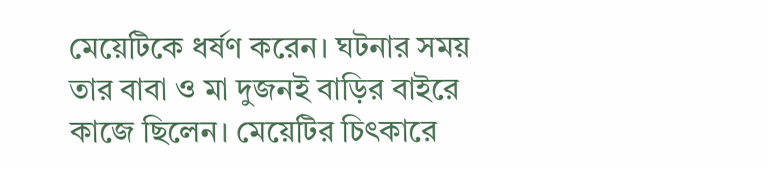মেয়েটিকে ধর্ষণ করেন। ঘটনার সময় তার বাবা ও মা দুজনই বাড়ির বাইরে কাজে ছিলেন। মেয়েটির চিৎকারে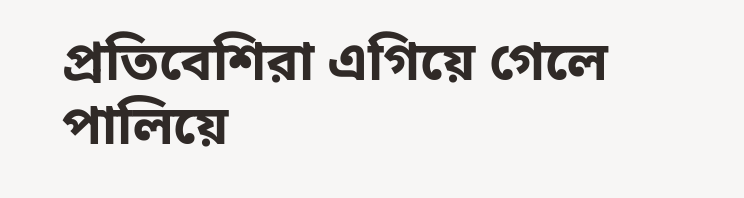প্রতিবেশিরা এগিয়ে গেলে পালিয়ে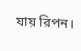যায় রিপন।